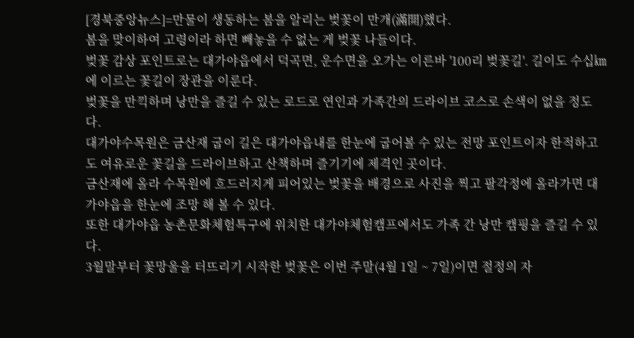[경북중앙뉴스]=만물이 생동하는 봄을 알리는 벚꽃이 만개(滿開)했다.
봄을 맞이하여 고령이라 하면 빼놓을 수 없는 게 벚꽃 나들이다.
벚꽃 감상 포인트로는 대가야읍에서 덕곡면, 운수면을 오가는 이른바 '100리 벚꽃길'. 길이도 수십㎞에 이르는 꽃길이 장관을 이룬다.
벚꽃을 만끽하며 낭만을 즐길 수 있는 로드로 연인과 가족간의 드라이브 코스로 손색이 없을 정도다.
대가야수목원은 금산재 굽이 길은 대가야읍내를 한눈에 굽어볼 수 있는 전망 포인트이자 한적하고도 여유로운 꽃길을 드라이브하고 산책하며 즐기기에 제격인 곳이다.
금산재에 올라 수목원에 흐드러지게 피어있는 벚꽃을 배경으로 사진을 찍고 팔각정에 올라가면 대가야읍을 한눈에 조망 해 볼 수 있다.
또한 대가야읍 농촌문화체험특구에 위치한 대가야체험캠프에서도 가족 간 낭만 캠핑을 즐길 수 있다.
3월말부터 꽃망울을 터뜨리기 시작한 벚꽃은 이번 주말(4월 1일 ~ 7일)이면 절정의 자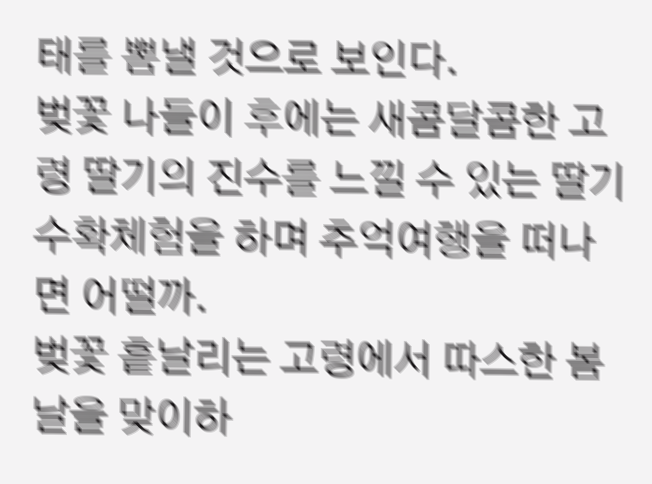태를 뽐낼 것으로 보인다.
벚꽃 나들이 후에는 새콤달콤한 고령 딸기의 진수를 느낄 수 있는 딸기수확체험을 하며 추억여행을 떠나면 어떨까.
벚꽃 흩날리는 고령에서 따스한 봄날을 맞이하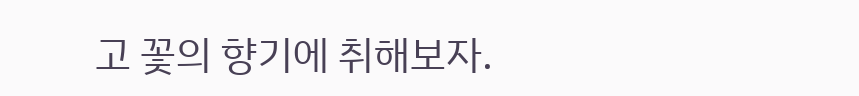고 꽃의 향기에 취해보자.